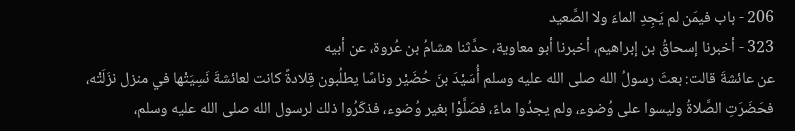206 - باب فيمَن لم يَجِدِ الماءَ ولا الصَّعيد
323 - أخبرنا إسحاقُ بن إبراهيم، أخبرنا أبو معاوية، حدَّثنا هشامُ بن عُروة، عن أبيه
عن عائشةَ قالت: بعثَ رسولُ الله صلى الله عليه وسلم أُسَيْدَ بنَ حُضَيْر وناسًا يطلُبون قِلادةً كانت لعائشةَ نَسِيَتْها في منزل نزَلَتْه، فحَضَرَتِ الصَّلاةُ وليسوا على وُضوء، ولم يجدُوا ماءً، فصَلَّوْا بغير وُضوء، فذكَرُوا ذلك لرسول الله صلى الله عليه وسلم،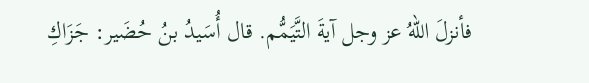فأنزلَ اللهُ عز وجل آيةَ التَّيَمُّم. قال أُسَيدُ بنُ حُضَير: جَزَاكِ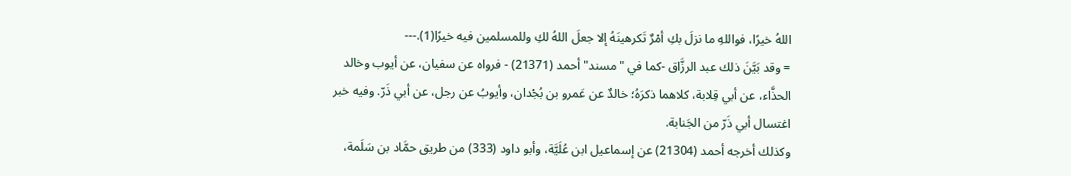اللهُ خيرًا، فواللهِ ما نزلَ بكِ أمْرٌ تَكرهينَهُ إلا جعلَ اللهُ لكِ وللمسلمين فيه خيرًا(1).---
= وقد بَيَّنَ ذلك عبد الرزَّاق -كما في "مسند" أحمد (21371) - فرواه عن سفيان، عن أيوب وخالد الحذَّاء، عن أبي قِلابة، كلاهما ذكرَهُ؛ خالدٌ عن عَمرو بن بُجْدان، وأيوبُ عن رجل، عن أبي ذَرّ. وفيه خبر اغتسال أبي ذَرّ من الجَنابة.
وكذلك أخرجه أحمد (21304) عن إسماعيل ابن عُلَيَّة، وأبو داود (333) من طريق حمَّاد بن سَلَمة،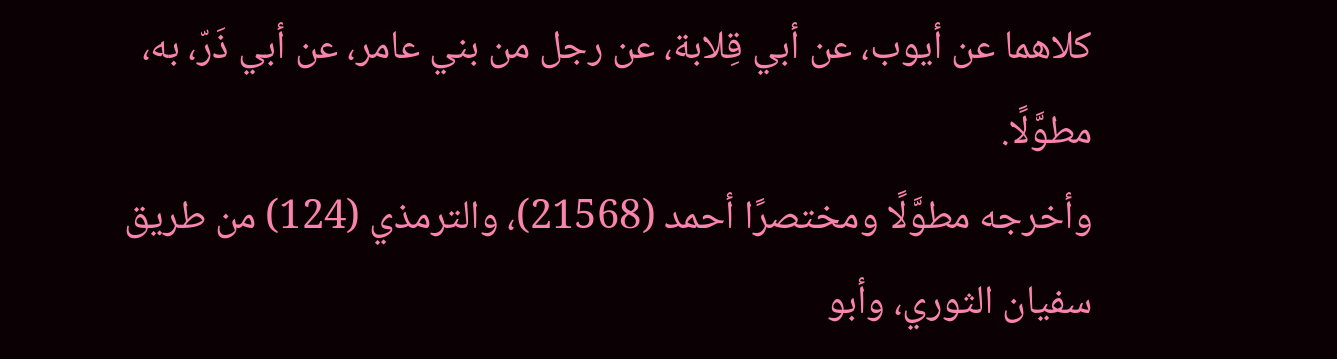كلاهما عن أيوب، عن أبي قِلابة، عن رجل من بني عامر، عن أبي ذَرّ، به، مطوَّلًا.
وأخرجه مطوَّلًا ومختصرًا أحمد (21568)، والترمذي (124) من طريق سفيان الثوري، وأبو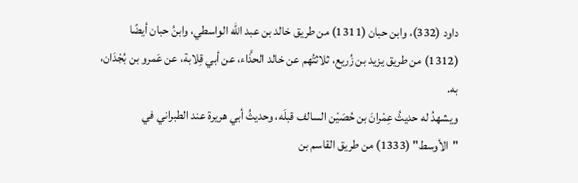داود (332)، وابن حبان (1311) من طريق خالد بن عبد الله الواسطي، وابنُ حبان أيضًا (1312) من طريق يزيد بن زُريع، ثلاثتُهم عن خالد الحذَّاء، عن أبي قِلابة، عن عَمرو بن بُجْدَان، به.
ويشهدُ له حديثُ عِمْرانَ بن حُصَيْن السالف قبلَه، وحديثُ أبي هريرة عند الطبراني في "الأوسط" (1333) من طريق القاسم بن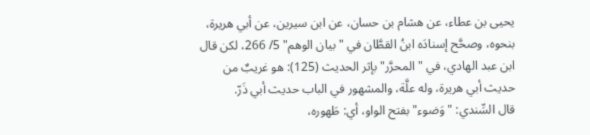يحيى بن عطاء، عن هشام بن حسان، عن ابن سيرين، عن أبي هريرة، بنحوه، وصحَّح إسنادَه ابنُ القطَّان في "بيان الوهم" 5/ 266، لكن قال ابن عبد الهادي، في "المحرَّر" بإثر الحديث (125): هو غريبٌ من حديث أبي هريرة، وله علَّة، والمشهور في الباب حديث أبي ذَرّ.
قال السِّندي: "وَضوء" بفتح الواو، أي: طَهوره،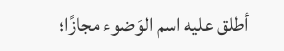أطلق عليه اسم الوَضوء مجازًا؛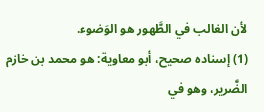لأن الغالب في الطَّهور هو الوَضوء.
(1) إسناده صحيح، أبو معاوية: هو محمد بن خازم الضَّرير، وهو في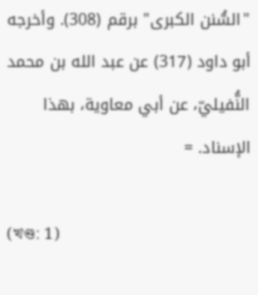"السُّنن الكبرى" برقم (308). وأخرجه أبو داود (317) عن عبد الله بن محمد النُّفيليّ، عن أبي معاوية، بهذا الإسناد. =

(খণ্ড: 1)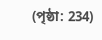(পৃষ্ঠা: 234)